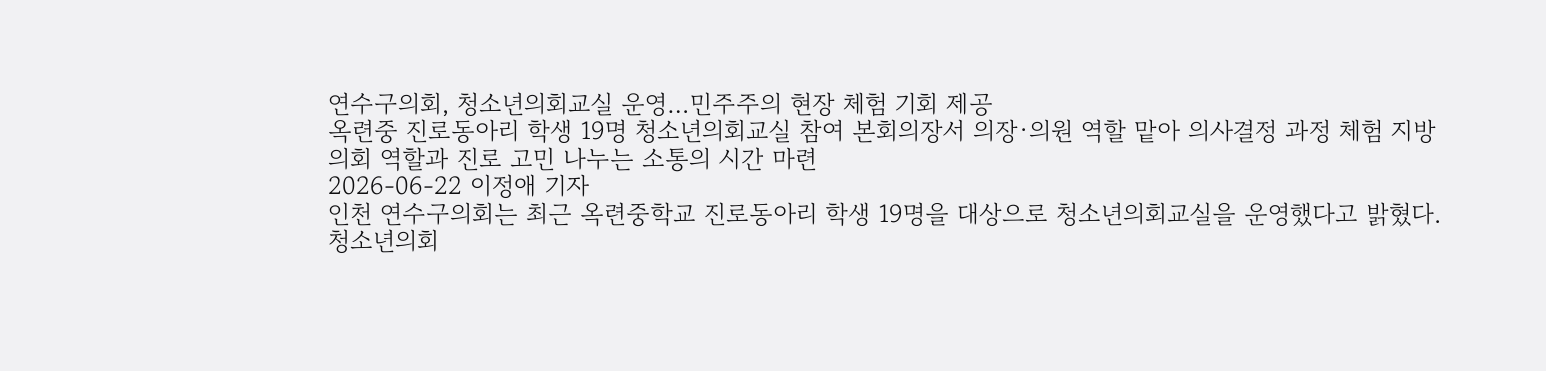연수구의회, 청소년의회교실 운영…민주주의 현장 체험 기회 제공
옥련중 진로동아리 학생 19명 청소년의회교실 참여 본회의장서 의장·의원 역할 맡아 의사결정 과정 체험 지방의회 역할과 진로 고민 나누는 소통의 시간 마련
2026-06-22 이정애 기자
인천 연수구의회는 최근 옥련중학교 진로동아리 학생 19명을 대상으로 청소년의회교실을 운영했다고 밝혔다.
청소년의회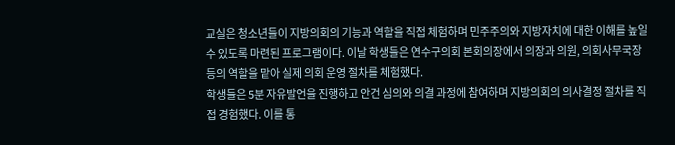교실은 청소년들이 지방의회의 기능과 역할을 직접 체험하며 민주주의와 지방자치에 대한 이해를 높일 수 있도록 마련된 프로그램이다. 이날 학생들은 연수구의회 본회의장에서 의장과 의원, 의회사무국장 등의 역할을 맡아 실제 의회 운영 절차를 체험했다.
학생들은 5분 자유발언을 진행하고 안건 심의와 의결 과정에 참여하며 지방의회의 의사결정 절차를 직접 경험했다. 이를 통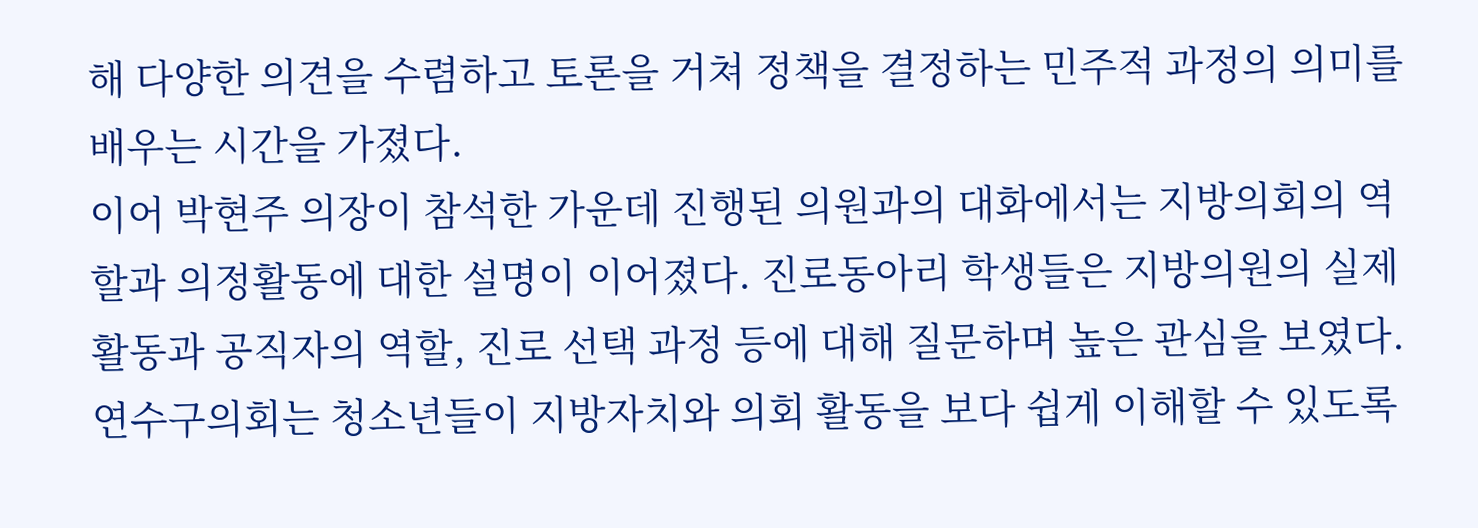해 다양한 의견을 수렴하고 토론을 거쳐 정책을 결정하는 민주적 과정의 의미를 배우는 시간을 가졌다.
이어 박현주 의장이 참석한 가운데 진행된 의원과의 대화에서는 지방의회의 역할과 의정활동에 대한 설명이 이어졌다. 진로동아리 학생들은 지방의원의 실제 활동과 공직자의 역할, 진로 선택 과정 등에 대해 질문하며 높은 관심을 보였다.
연수구의회는 청소년들이 지방자치와 의회 활동을 보다 쉽게 이해할 수 있도록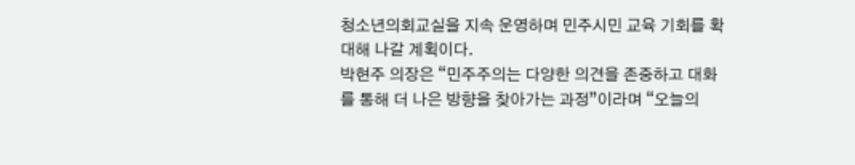청소년의회교실을 지속 운영하며 민주시민 교육 기회를 확대해 나갈 계획이다.
박현주 의장은 “민주주의는 다양한 의견을 존중하고 대화를 통해 더 나은 방향을 찾아가는 과정”이라며 “오늘의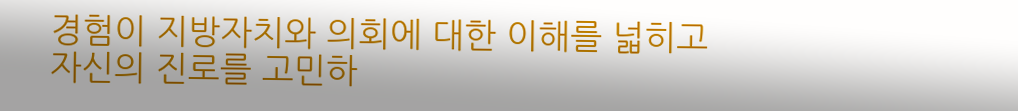경험이 지방자치와 의회에 대한 이해를 넓히고 자신의 진로를 고민하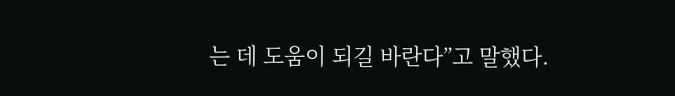는 데 도움이 되길 바란다”고 말했다.